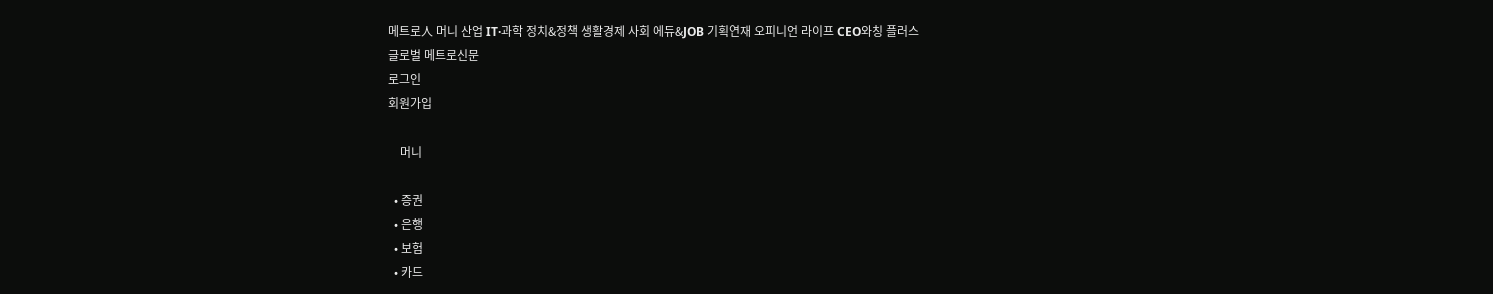메트로人 머니 산업 IT·과학 정치&정책 생활경제 사회 에듀&JOB 기획연재 오피니언 라이프 CEO와칭 플러스
글로벌 메트로신문
로그인
회원가입

    머니

  • 증권
  • 은행
  • 보험
  • 카드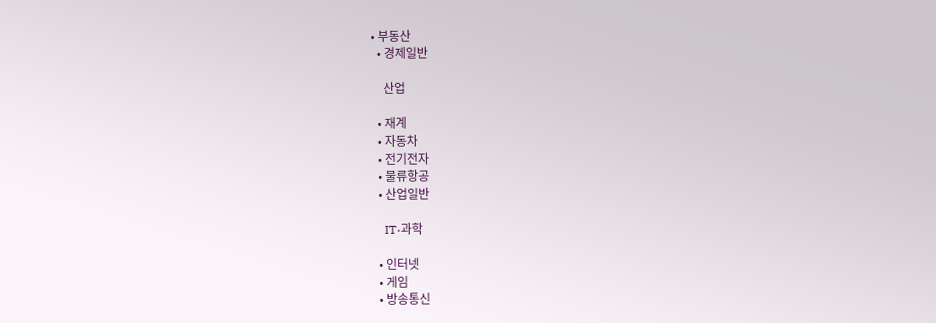• 부동산
  • 경제일반

    산업

  • 재계
  • 자동차
  • 전기전자
  • 물류항공
  • 산업일반

    IT·과학

  • 인터넷
  • 게임
  • 방송통신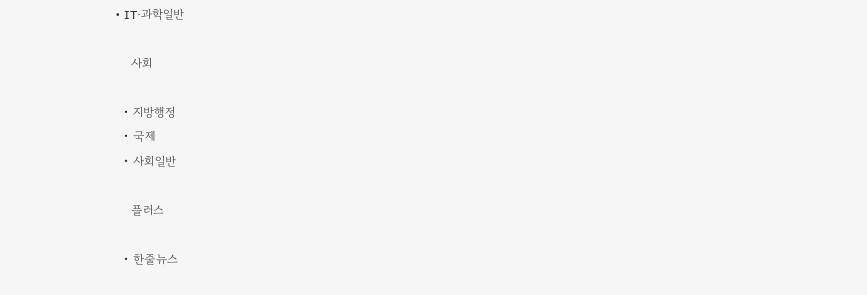• IT·과학일반

    사회

  • 지방행정
  • 국제
  • 사회일반

    플러스

  • 한줄뉴스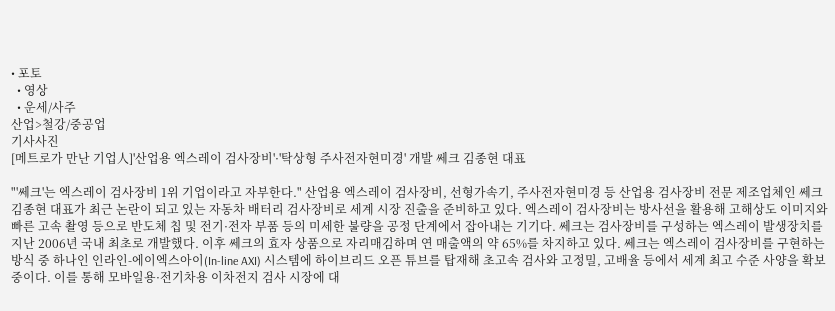• 포토
  • 영상
  • 운세/사주
산업>철강/중공업
기사사진
[메트로가 만난 기업人]'산업용 엑스레이 검사장비'·'탁상형 주사전자현미경' 개발 쎄크 김종현 대표

"'쎄크'는 엑스레이 검사장비 1위 기업이라고 자부한다." 산업용 엑스레이 검사장비, 선형가속기, 주사전자현미경 등 산업용 검사장비 전문 제조업체인 쎄크 김종현 대표가 최근 논란이 되고 있는 자동차 배터리 검사장비로 세계 시장 진출을 준비하고 있다. 엑스레이 검사장비는 방사선을 활용해 고해상도 이미지와 빠른 고속 촬영 등으로 반도체 칩 및 전기·전자 부품 등의 미세한 불량을 공정 단계에서 잡아내는 기기다. 쎄크는 검사장비를 구성하는 엑스레이 발생장치를 지난 2006년 국내 최초로 개발했다. 이후 쎄크의 효자 상품으로 자리매김하며 연 매출액의 약 65%를 차지하고 있다. 쎄크는 엑스레이 검사장비를 구현하는 방식 중 하나인 인라인-에이엑스아이(In-line AXI) 시스템에 하이브리드 오픈 튜브를 탑재해 초고속 검사와 고정밀, 고배율 등에서 세계 최고 수준 사양을 확보 중이다. 이를 통해 모바일용·전기차용 이차전지 검사 시장에 대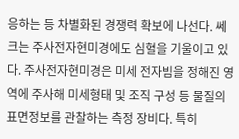응하는 등 차별화된 경쟁력 확보에 나선다. 쎄크는 주사전자현미경에도 심혈을 기울이고 있다. 주사전자현미경은 미세 전자빔을 정해진 영역에 주사해 미세형태 및 조직 구성 등 물질의 표면정보를 관찰하는 측정 장비다. 특히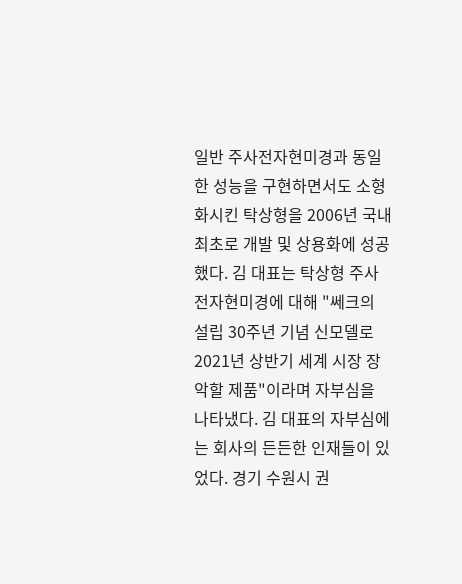일반 주사전자현미경과 동일한 성능을 구현하면서도 소형화시킨 탁상형을 2006년 국내 최초로 개발 및 상용화에 성공했다. 김 대표는 탁상형 주사전자현미경에 대해 "쎄크의 설립 30주년 기념 신모델로 2021년 상반기 세계 시장 장악할 제품"이라며 자부심을 나타냈다. 김 대표의 자부심에는 회사의 든든한 인재들이 있었다. 경기 수원시 권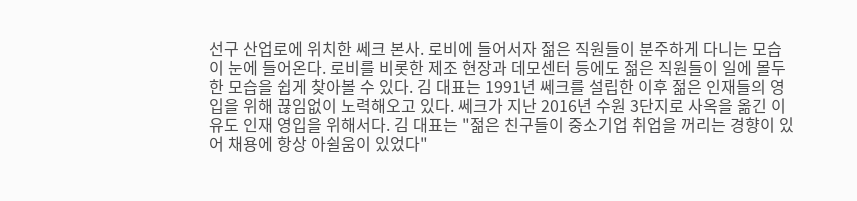선구 산업로에 위치한 쎄크 본사. 로비에 들어서자 젊은 직원들이 분주하게 다니는 모습이 눈에 들어온다. 로비를 비롯한 제조 현장과 데모센터 등에도 젊은 직원들이 일에 몰두한 모습을 쉽게 찾아볼 수 있다. 김 대표는 1991년 쎄크를 설립한 이후 젊은 인재들의 영입을 위해 끊임없이 노력해오고 있다. 쎄크가 지난 2016년 수원 3단지로 사옥을 옮긴 이유도 인재 영입을 위해서다. 김 대표는 "젊은 친구들이 중소기업 취업을 꺼리는 경향이 있어 채용에 항상 아쉴움이 있었다"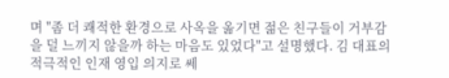며 "좀 더 쾌적한 환경으로 사옥을 옮기면 젊은 친구들이 거부감을 덜 느끼지 않을까 하는 마음도 있었다"고 설명했다. 김 대표의 적극적인 인재 영입 의지로 쎄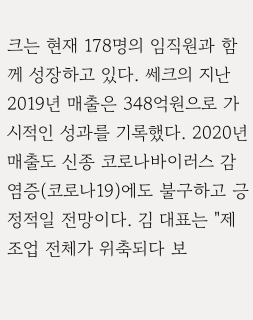크는 현재 178명의 임직원과 함께 성장하고 있다. 쎄크의 지난 2019년 매출은 348억원으로 가시적인 성과를 기록했다. 2020년 매출도 신종 코로나바이러스 감염증(코로나19)에도 불구하고 긍정적일 전망이다. 김 대표는 "제조업 전체가 위축되다 보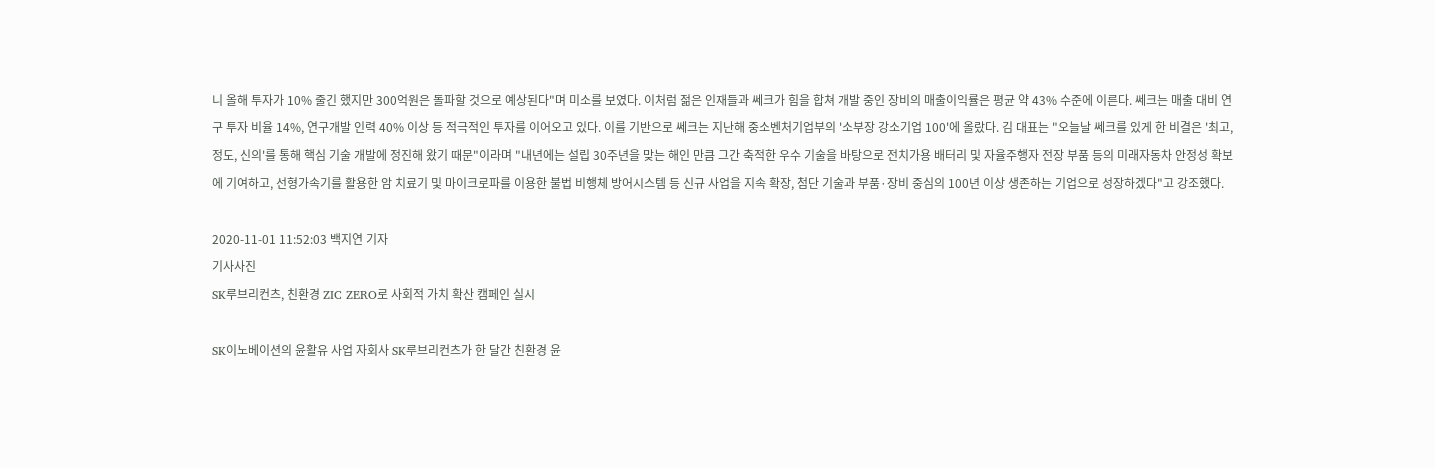니 올해 투자가 10% 줄긴 했지만 300억원은 돌파할 것으로 예상된다"며 미소를 보였다. 이처럼 젊은 인재들과 쎄크가 힘을 합쳐 개발 중인 장비의 매출이익률은 평균 약 43% 수준에 이른다. 쎄크는 매출 대비 연구 투자 비율 14%, 연구개발 인력 40% 이상 등 적극적인 투자를 이어오고 있다. 이를 기반으로 쎄크는 지난해 중소벤처기업부의 '소부장 강소기업 100'에 올랐다. 김 대표는 "오늘날 쎄크를 있게 한 비결은 '최고, 정도, 신의'를 통해 핵심 기술 개발에 정진해 왔기 때문"이라며 "내년에는 설립 30주년을 맞는 해인 만큼 그간 축적한 우수 기술을 바탕으로 전치가용 배터리 및 자율주행자 전장 부품 등의 미래자동차 안정성 확보에 기여하고, 선형가속기를 활용한 암 치료기 및 마이크로파를 이용한 불법 비행체 방어시스템 등 신규 사업을 지속 확장, 첨단 기술과 부품·장비 중심의 100년 이상 생존하는 기업으로 성장하겠다"고 강조했다.

2020-11-01 11:52:03 백지연 기자
기사사진
SK루브리컨츠, 친환경 ZIC ZERO로 사회적 가치 확산 캠페인 실시

SK이노베이션의 윤활유 사업 자회사 SK루브리컨츠가 한 달간 친환경 윤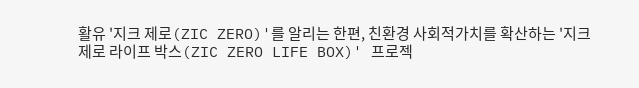활유 '지크 제로(ZIC ZERO)'를 알리는 한편, 친환경 사회적가치를 확산하는 '지크 제로 라이프 박스(ZIC ZERO LIFE BOX)' 프로젝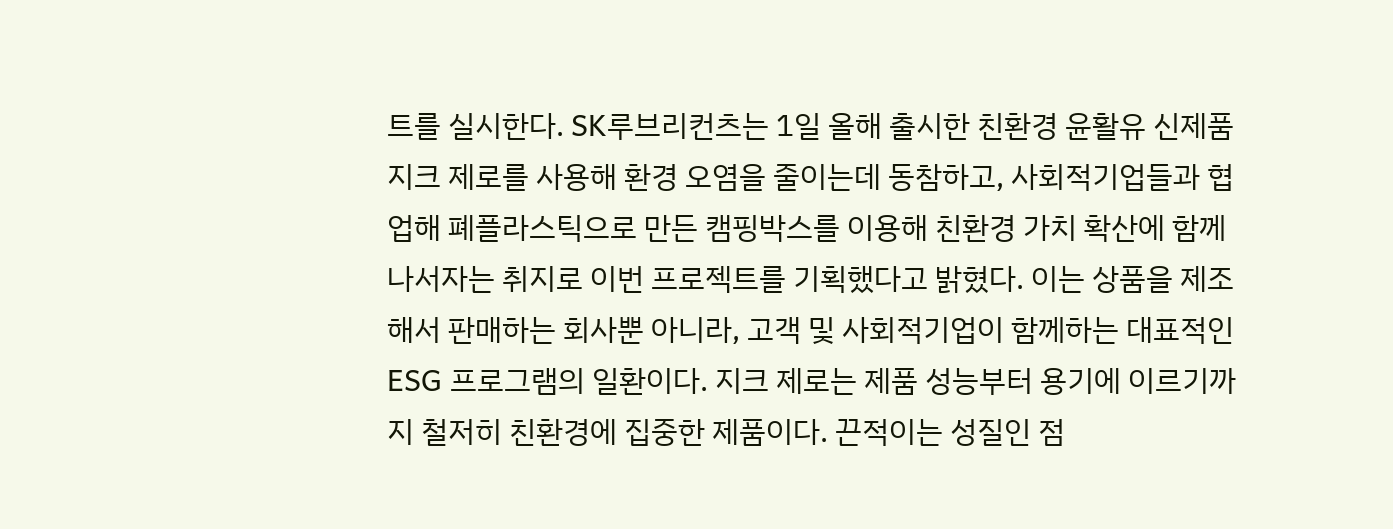트를 실시한다. SK루브리컨츠는 1일 올해 출시한 친환경 윤활유 신제품 지크 제로를 사용해 환경 오염을 줄이는데 동참하고, 사회적기업들과 협업해 폐플라스틱으로 만든 캠핑박스를 이용해 친환경 가치 확산에 함께 나서자는 취지로 이번 프로젝트를 기획했다고 밝혔다. 이는 상품을 제조해서 판매하는 회사뿐 아니라, 고객 및 사회적기업이 함께하는 대표적인 ESG 프로그램의 일환이다. 지크 제로는 제품 성능부터 용기에 이르기까지 철저히 친환경에 집중한 제품이다. 끈적이는 성질인 점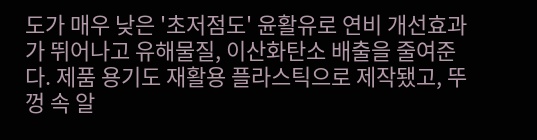도가 매우 낮은 '초저점도' 윤활유로 연비 개선효과가 뛰어나고 유해물질, 이산화탄소 배출을 줄여준다. 제품 용기도 재활용 플라스틱으로 제작됐고, 뚜껑 속 알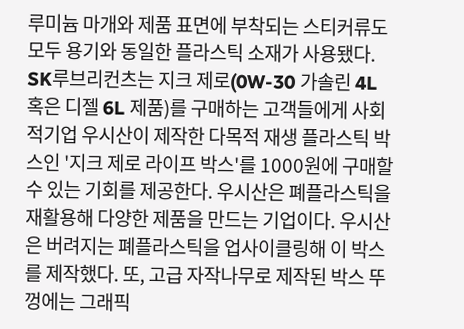루미늄 마개와 제품 표면에 부착되는 스티커류도 모두 용기와 동일한 플라스틱 소재가 사용됐다. SK루브리컨츠는 지크 제로(0W-30 가솔린 4L 혹은 디젤 6L 제품)를 구매하는 고객들에게 사회적기업 우시산이 제작한 다목적 재생 플라스틱 박스인 '지크 제로 라이프 박스'를 1000원에 구매할 수 있는 기회를 제공한다. 우시산은 폐플라스틱을 재활용해 다양한 제품을 만드는 기업이다. 우시산은 버려지는 폐플라스틱을 업사이클링해 이 박스를 제작했다. 또, 고급 자작나무로 제작된 박스 뚜껑에는 그래픽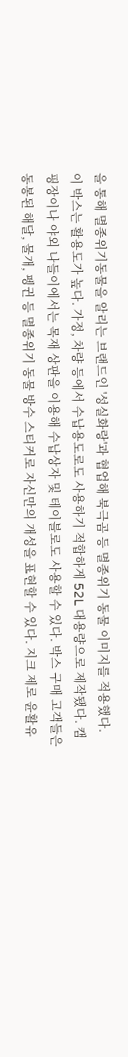을 통해 멸종위기동물을 알리는 브랜드인 '성실화랑'과 협업해 북극곰 등 멸종위기 동물 이미지를 적용했다. 이 박스는 활용도가 높다. 가정, 차량 등에서 수납용도로도 사용하기 적합하게 52L 대용량으로 제작됐다. 캠핑장이나 야외 나들이에서는 목재 상판을 이용해 수납상자 및 테이블로도 사용할 수 있다. 박스 구매 고객들은 동봉된 해달, 물개, 펭귄 등 멸종위기 동물 방수 스티커로 자신만의 개성을 표현할 수 있다. 지크 제로 윤활유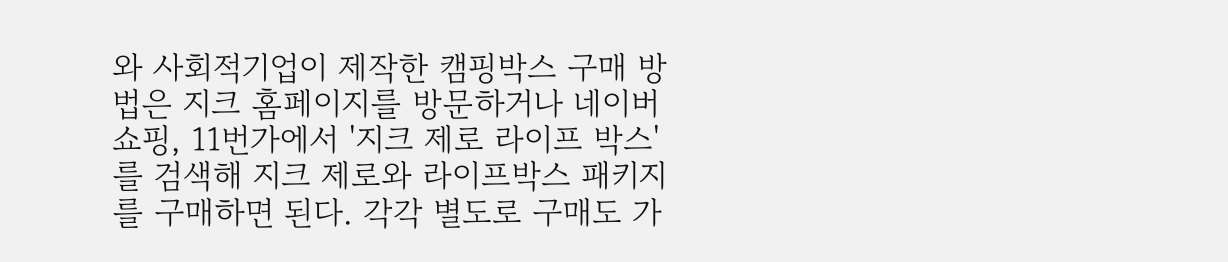와 사회적기업이 제작한 캠핑박스 구매 방법은 지크 홈페이지를 방문하거나 네이버 쇼핑, 11번가에서 '지크 제로 라이프 박스'를 검색해 지크 제로와 라이프박스 패키지를 구매하면 된다. 각각 별도로 구매도 가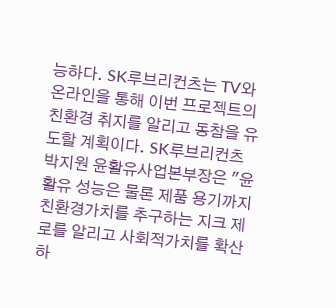능하다. SK루브리컨츠는 TV와 온라인을 통해 이번 프로젝트의 친환경 취지를 알리고 동참을 유도할 계획이다. SK루브리컨츠 박지원 윤활유사업본부장은 "윤활유 성능은 물론 제품 용기까지 친환경가치를 추구하는 지크 제로를 알리고 사회적가치를 확산하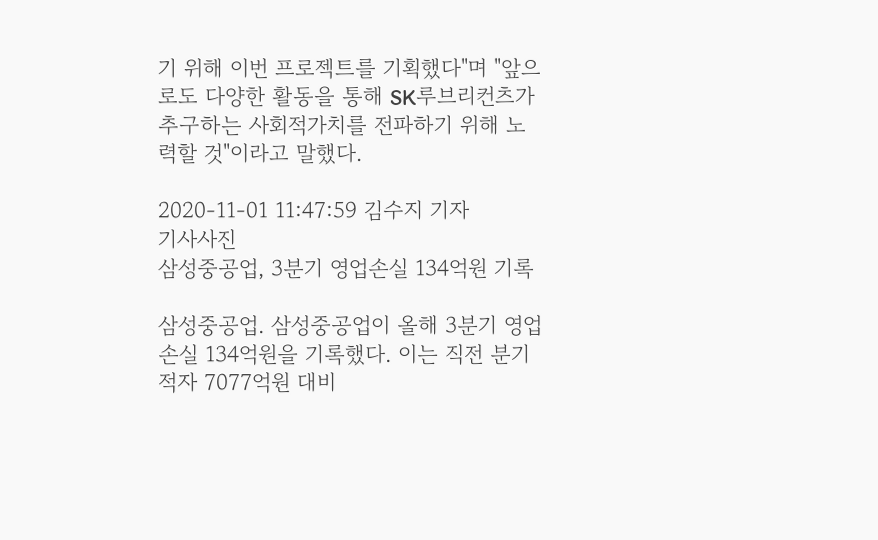기 위해 이번 프로젝트를 기획했다"며 "앞으로도 다양한 활동을 통해 SK루브리컨츠가 추구하는 사회적가치를 전파하기 위해 노력할 것"이라고 말했다.

2020-11-01 11:47:59 김수지 기자
기사사진
삼성중공업, 3분기 영업손실 134억원 기록

삼성중공업. 삼성중공업이 올해 3분기 영업손실 134억원을 기록했다. 이는 직전 분기 적자 7077억원 대비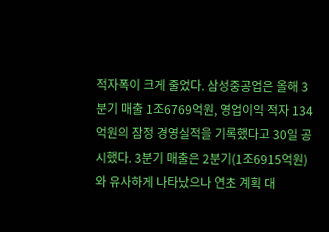적자폭이 크게 줄었다. 삼성중공업은 올해 3분기 매출 1조6769억원, 영업이익 적자 134억원의 잠정 경영실적을 기록했다고 30일 공시했다. 3분기 매출은 2분기(1조6915억원)와 유사하게 나타났으나 연초 계획 대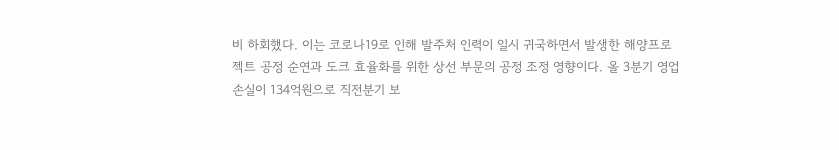비 하회했다. 이는 코로나19로 인해 발주처 인력이 일시 귀국하면서 발생한 해양프로젝트 공정 순연과 도크 효율화를 위한 상선 부문의 공정 조정 영향이다. 올 3분기 영업손실이 134억원으로 직전분기 보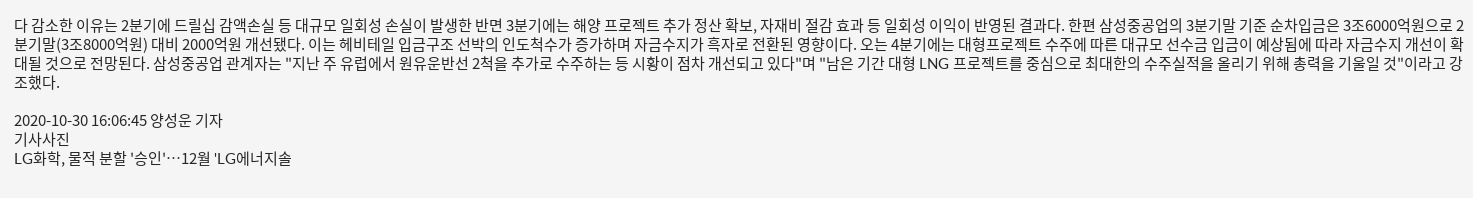다 감소한 이유는 2분기에 드릴십 감액손실 등 대규모 일회성 손실이 발생한 반면 3분기에는 해양 프로젝트 추가 정산 확보, 자재비 절감 효과 등 일회성 이익이 반영된 결과다. 한편 삼성중공업의 3분기말 기준 순차입금은 3조6000억원으로 2분기말(3조8000억원) 대비 2000억원 개선됐다. 이는 헤비테일 입금구조 선박의 인도척수가 증가하며 자금수지가 흑자로 전환된 영향이다. 오는 4분기에는 대형프로젝트 수주에 따른 대규모 선수금 입금이 예상됨에 따라 자금수지 개선이 확대될 것으로 전망된다. 삼성중공업 관계자는 "지난 주 유럽에서 원유운반선 2척을 추가로 수주하는 등 시황이 점차 개선되고 있다"며 "남은 기간 대형 LNG 프로젝트를 중심으로 최대한의 수주실적을 올리기 위해 총력을 기울일 것"이라고 강조했다.

2020-10-30 16:06:45 양성운 기자
기사사진
LG화학, 물적 분할 '승인'…12월 'LG에너지솔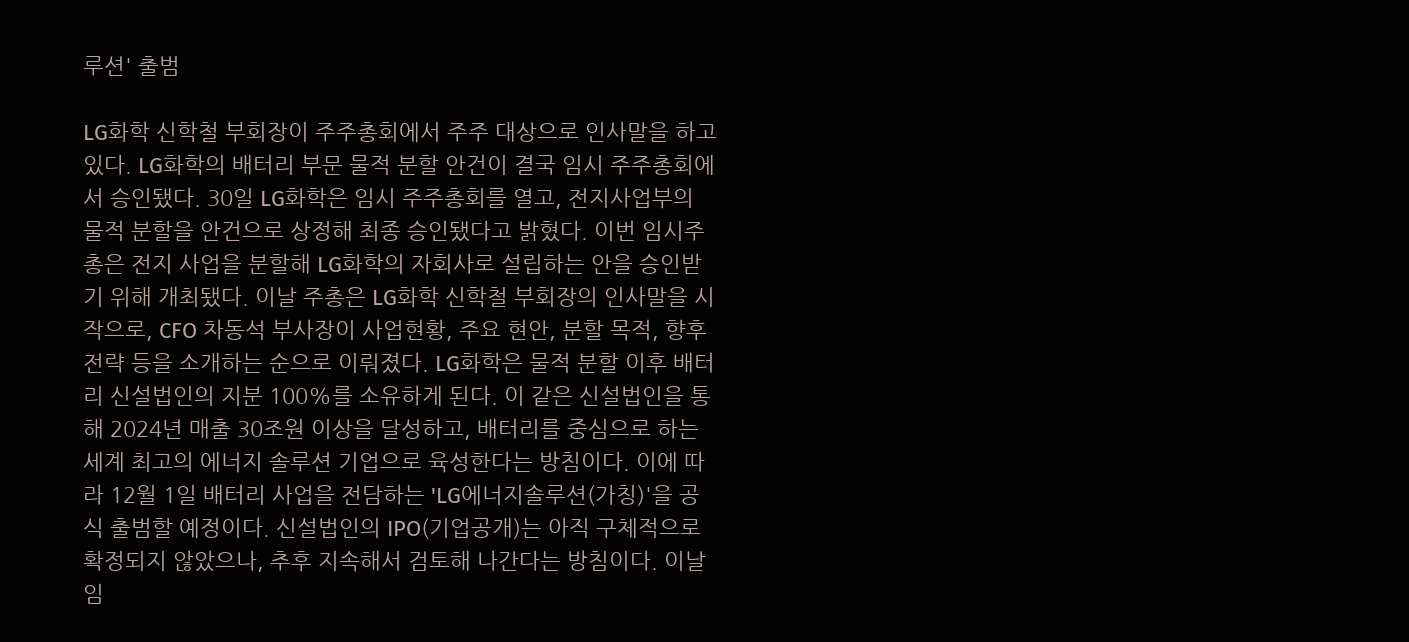루션' 출범

LG화학 신학철 부회장이 주주총회에서 주주 대상으로 인사말을 하고 있다. LG화학의 배터리 부문 물적 분할 안건이 결국 임시 주주총회에서 승인됐다. 30일 LG화학은 임시 주주총회를 열고, 전지사업부의 물적 분할을 안건으로 상정해 최종 승인됐다고 밝혔다. 이번 임시주총은 전지 사업을 분할해 LG화학의 자회사로 설립하는 안을 승인받기 위해 개최됐다. 이날 주총은 LG화학 신학철 부회장의 인사말을 시작으로, CFO 차동석 부사장이 사업현황, 주요 현안, 분할 목적, 향후 전략 등을 소개하는 순으로 이뤄졌다. LG화학은 물적 분할 이후 배터리 신설법인의 지분 100%를 소유하게 된다. 이 같은 신설법인을 통해 2024년 매출 30조원 이상을 달성하고, 배터리를 중심으로 하는 세계 최고의 에너지 솔루션 기업으로 육성한다는 방침이다. 이에 따라 12월 1일 배터리 사업을 전담하는 'LG에너지솔루션(가칭)'을 공식 출범할 예정이다. 신설법인의 IPO(기업공개)는 아직 구체적으로 확정되지 않았으나, 추후 지속해서 검토해 나간다는 방침이다. 이날 임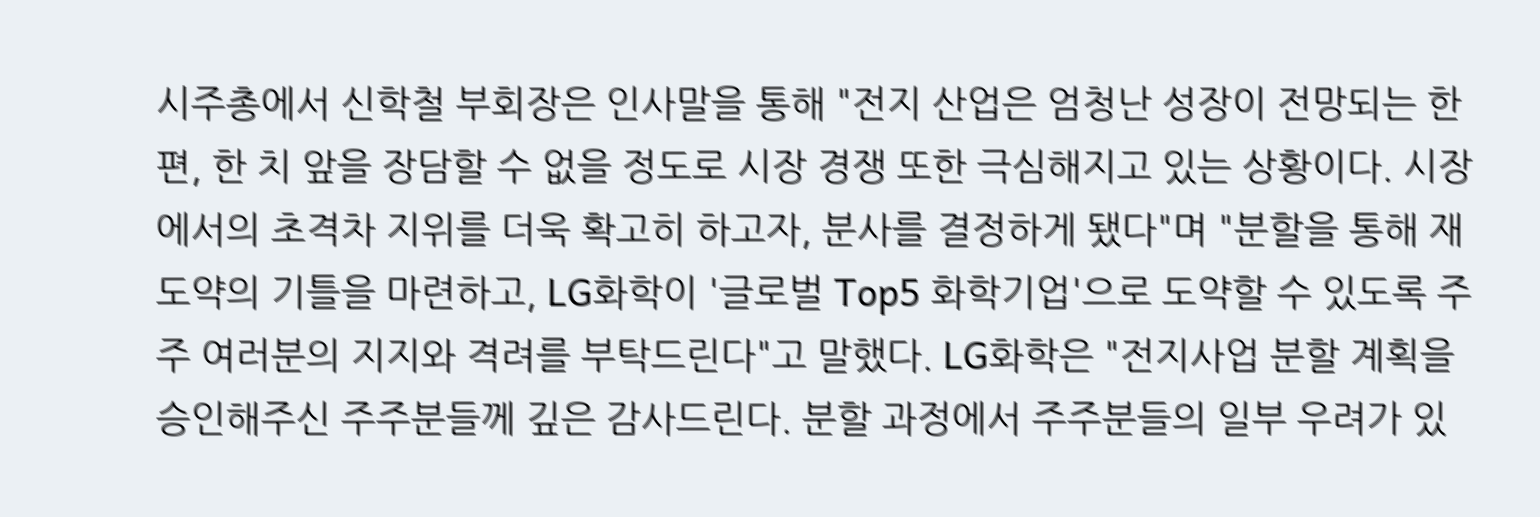시주총에서 신학철 부회장은 인사말을 통해 "전지 산업은 엄청난 성장이 전망되는 한편, 한 치 앞을 장담할 수 없을 정도로 시장 경쟁 또한 극심해지고 있는 상황이다. 시장에서의 초격차 지위를 더욱 확고히 하고자, 분사를 결정하게 됐다"며 "분할을 통해 재도약의 기틀을 마련하고, LG화학이 '글로벌 Top5 화학기업'으로 도약할 수 있도록 주주 여러분의 지지와 격려를 부탁드린다"고 말했다. LG화학은 "전지사업 분할 계획을 승인해주신 주주분들께 깊은 감사드린다. 분할 과정에서 주주분들의 일부 우려가 있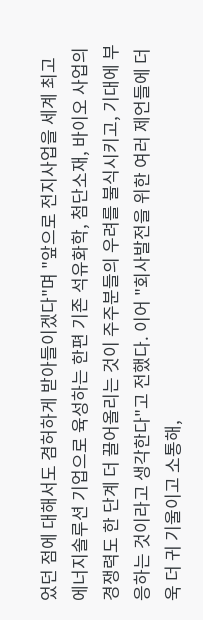었던 점에 대해서도 겸허하게 받아들이겠다"며 "앞으로 전지사업을 세계 최고 에너지솔루션 기업으로 육성하는 한편 기존 석유화학, 첨단소재, 바이오 사업의 경쟁력도 한 단계 더 끌어올리는 것이 주주분들의 우려를 불식시키고, 기대에 부응하는 것이라고 생각한다"고 전했다. 이어 "회사발전을 위한 여러 제언들에 더욱 더 귀 기울이고 소통해,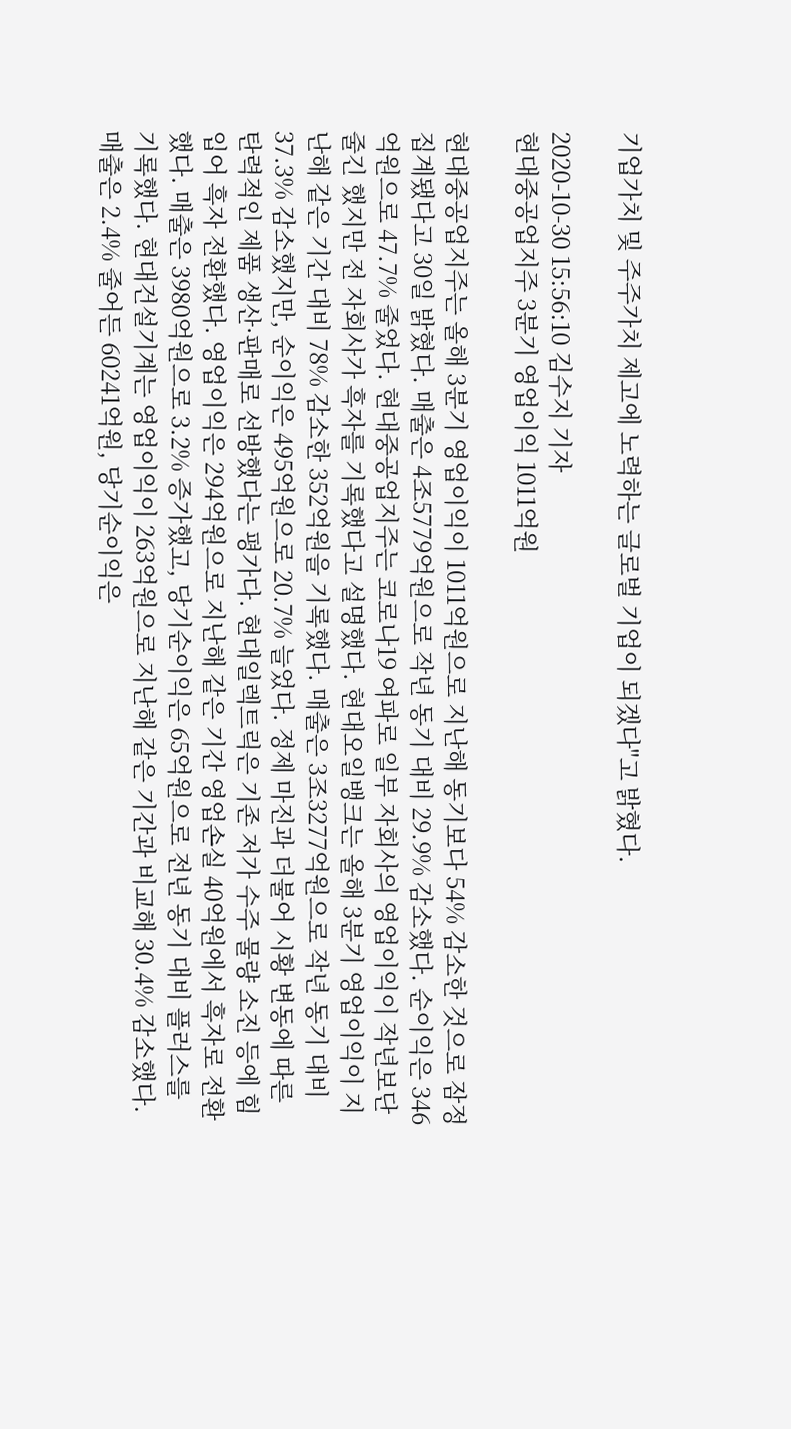기업가치 및 주주가치 제고에 노력하는 글로벌 기업이 되겠다"고 밝혔다.

2020-10-30 15:56:10 김수지 기자
현대중공업지주 3분기 영업이익 1011억원

현대중공업지주는 올해 3분기 영업이익이 1011억원으로 지난해 동기보다 54% 감소한 것으로 잠정 집계됐다고 30일 밝혔다. 매출은 4조5779억원으로 작년 동기 대비 29.9% 감소했다. 순이익은 346억원으로 47.7% 줄었다. 현대중공업지주는 코로나19 여파로 일부 자회사의 영업이익이 작년보단 줄긴 했지만 전 자회사가 흑자를 기록했다고 설명했다. 현대오일뱅크는 올해 3분기 영업이익이 지난해 같은 기간 대비 78% 감소한 352억원을 기록했다. 매출은 3조3277억원으로 작년 동기 대비 37.3% 감소했지만, 순이익은 495억원으로 20.7% 늘었다. 정제 마진과 더불어 시황 변동에 따른 탄력적인 제품 생산·판매로 선방했다는 평가다. 현대일렉트릭은 기존 저가 수주 물량 소진 등에 힘입어 흑자 전환했다. 영업이익은 294억원으로 지난해 같은 기간 영업손실 40억원에서 흑자로 전환했다. 매출은 3980억원으로 3.2% 증가했고, 당기순이익은 65억원으로 전년 동기 대비 플러스를 기록했다. 현대건설기계는 영업이익이 263억원으로 지난해 같은 기간과 비교해 30.4% 감소했다. 매출은 2.4% 줄어든 60241억원, 당기순이익은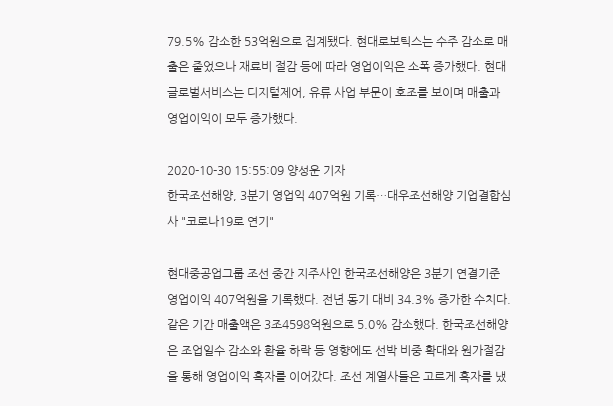79.5% 감소한 53억원으로 집계됐다. 현대로보틱스는 수주 감소로 매출은 줄었으나 재료비 절감 등에 따라 영업이익은 소폭 증가했다. 현대글로벌서비스는 디지털제어, 유류 사업 부문이 호조를 보이며 매출과 영업이익이 모두 증가했다.

2020-10-30 15:55:09 양성운 기자
한국조선해양, 3분기 영업익 407억원 기록…대우조선해양 기업결합심사 "코로나19로 연기"

현대중공업그룹 조선 중간 지주사인 한국조선해양은 3분기 연결기준 영업이익 407억원을 기록했다. 전년 동기 대비 34.3% 증가한 수치다. 같은 기간 매출액은 3조4598억원으로 5.0% 감소했다. 한국조선해양은 조업일수 감소와 환율 하락 등 영향에도 선박 비중 확대와 원가절감을 통해 영업이익 흑자를 이어갔다. 조선 계열사들은 고르게 흑자를 냈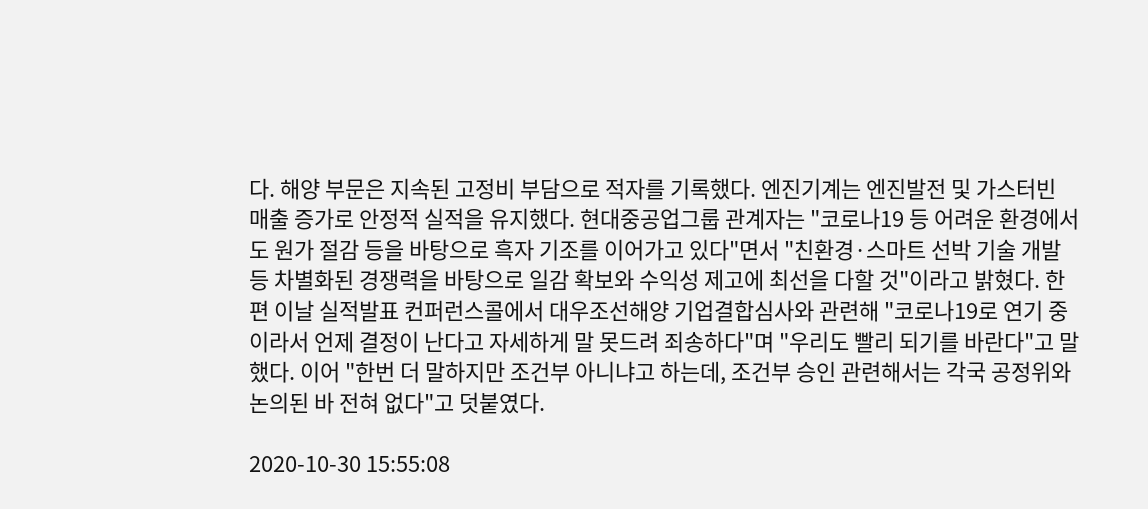다. 해양 부문은 지속된 고정비 부담으로 적자를 기록했다. 엔진기계는 엔진발전 및 가스터빈 매출 증가로 안정적 실적을 유지했다. 현대중공업그룹 관계자는 "코로나19 등 어려운 환경에서도 원가 절감 등을 바탕으로 흑자 기조를 이어가고 있다"면서 "친환경·스마트 선박 기술 개발 등 차별화된 경쟁력을 바탕으로 일감 확보와 수익성 제고에 최선을 다할 것"이라고 밝혔다. 한편 이날 실적발표 컨퍼런스콜에서 대우조선해양 기업결합심사와 관련해 "코로나19로 연기 중이라서 언제 결정이 난다고 자세하게 말 못드려 죄송하다"며 "우리도 빨리 되기를 바란다"고 말했다. 이어 "한번 더 말하지만 조건부 아니냐고 하는데, 조건부 승인 관련해서는 각국 공정위와 논의된 바 전혀 없다"고 덧붙였다.

2020-10-30 15:55:08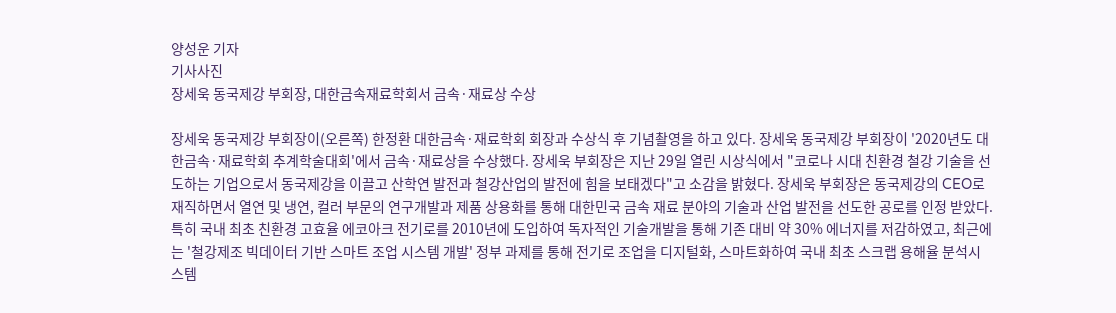양성운 기자
기사사진
장세욱 동국제강 부회장, 대한금속재료학회서 금속·재료상 수상

장세욱 동국제강 부회장이(오른쪽) 한정환 대한금속·재료학회 회장과 수상식 후 기념촬영을 하고 있다. 장세욱 동국제강 부회장이 '2020년도 대한금속·재료학회 추계학술대회'에서 금속·재료상을 수상했다. 장세욱 부회장은 지난 29일 열린 시상식에서 "코로나 시대 친환경 철강 기술을 선도하는 기업으로서 동국제강을 이끌고 산학연 발전과 철강산업의 발전에 힘을 보태겠다"고 소감을 밝혔다. 장세욱 부회장은 동국제강의 CEO로 재직하면서 열연 및 냉연, 컬러 부문의 연구개발과 제품 상용화를 통해 대한민국 금속 재료 분야의 기술과 산업 발전을 선도한 공로를 인정 받았다. 특히 국내 최초 친환경 고효율 에코아크 전기로를 2010년에 도입하여 독자적인 기술개발을 통해 기존 대비 약 30% 에너지를 저감하였고, 최근에는 '철강제조 빅데이터 기반 스마트 조업 시스템 개발' 정부 과제를 통해 전기로 조업을 디지털화, 스마트화하여 국내 최초 스크랩 용해율 분석시스템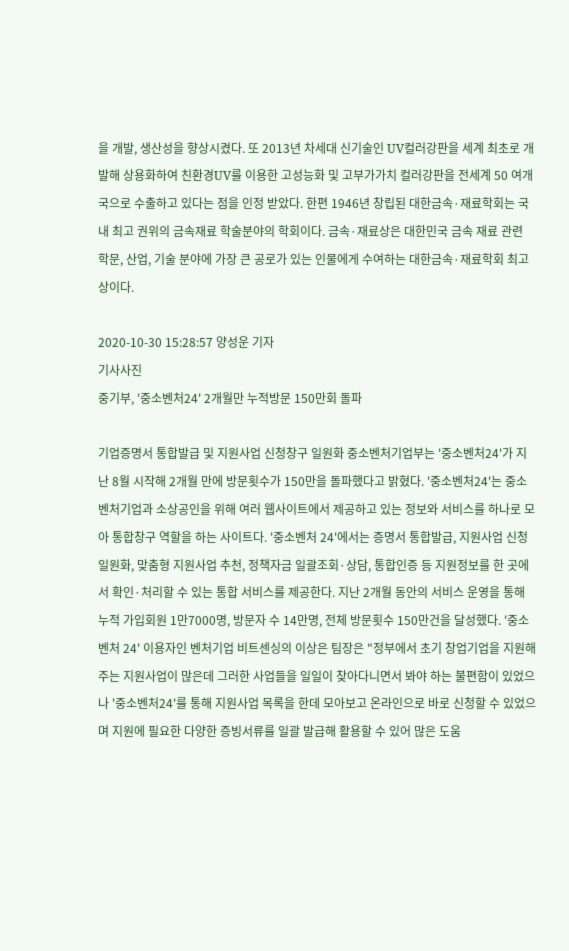을 개발, 생산성을 향상시켰다. 또 2013년 차세대 신기술인 UV컬러강판을 세계 최초로 개발해 상용화하여 친환경UV를 이용한 고성능화 및 고부가가치 컬러강판을 전세계 50 여개국으로 수출하고 있다는 점을 인정 받았다. 한편 1946년 창립된 대한금속·재료학회는 국내 최고 권위의 금속재료 학술분야의 학회이다. 금속·재료상은 대한민국 금속 재료 관련 학문, 산업, 기술 분야에 가장 큰 공로가 있는 인물에게 수여하는 대한금속·재료학회 최고상이다.

2020-10-30 15:28:57 양성운 기자
기사사진
중기부, '중소벤처24' 2개월만 누적방문 150만회 돌파

기업증명서 통합발급 및 지원사업 신청창구 일원화 중소벤처기업부는 '중소벤처24'가 지난 8월 시작해 2개월 만에 방문횟수가 150만을 돌파했다고 밝혔다. '중소벤처24'는 중소벤처기업과 소상공인을 위해 여러 웹사이트에서 제공하고 있는 정보와 서비스를 하나로 모아 통합창구 역할을 하는 사이트다. '중소벤처 24'에서는 증명서 통합발급, 지원사업 신청 일원화, 맞춤형 지원사업 추천, 정책자금 일괄조회·상담, 통합인증 등 지원정보를 한 곳에서 확인·처리할 수 있는 통합 서비스를 제공한다. 지난 2개월 동안의 서비스 운영을 통해 누적 가입회원 1만7000명, 방문자 수 14만명, 전체 방문횟수 150만건을 달성했다. '중소벤처 24' 이용자인 벤처기업 비트센싱의 이상은 팀장은 "정부에서 초기 창업기업을 지원해주는 지원사업이 많은데 그러한 사업들을 일일이 찾아다니면서 봐야 하는 불편함이 있었으나 '중소벤처24'를 통해 지원사업 목록을 한데 모아보고 온라인으로 바로 신청할 수 있었으며 지원에 필요한 다양한 증빙서류를 일괄 발급해 활용할 수 있어 많은 도움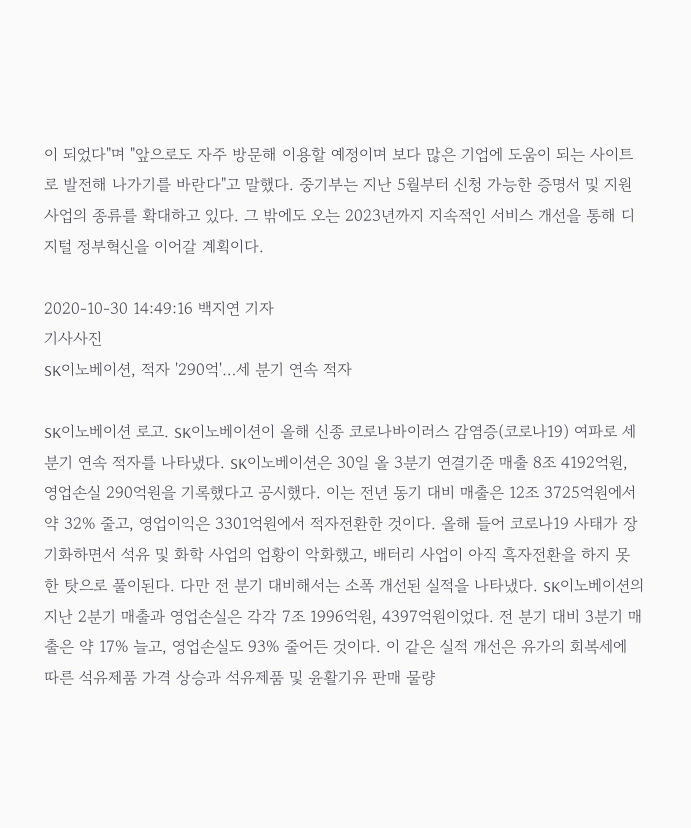이 되었다"며 "앞으로도 자주 방문해 이용할 예정이며 보다 많은 기업에 도움이 되는 사이트로 발전해 나가기를 바란다"고 말했다. 중기부는 지난 5월부터 신청 가능한 증명서 및 지원사업의 종류를 확대하고 있다. 그 밖에도 오는 2023년까지 지속적인 서비스 개선을 통해 디지털 정부혁신을 이어갈 계획이다.

2020-10-30 14:49:16 백지연 기자
기사사진
SK이노베이션, 적자 '290억'…세 분기 연속 적자

SK이노베이션 로고. SK이노베이션이 올해 신종 코로나바이러스 감염증(코로나19) 여파로 세 분기 연속 적자를 나타냈다. SK이노베이션은 30일 올 3분기 연결기준 매출 8조 4192억원, 영업손실 290억원을 기록했다고 공시했다. 이는 전년 동기 대비 매출은 12조 3725억원에서 약 32% 줄고, 영업이익은 3301억원에서 적자전환한 것이다. 올해 들어 코로나19 사태가 장기화하면서 석유 및 화학 사업의 업황이 악화했고, 배터리 사업이 아직 흑자전환을 하지 못한 탓으로 풀이된다. 다만 전 분기 대비해서는 소폭 개선된 실적을 나타냈다. SK이노베이션의 지난 2분기 매출과 영업손실은 각각 7조 1996억원, 4397억원이었다. 전 분기 대비 3분기 매출은 약 17% 늘고, 영업손실도 93% 줄어든 것이다. 이 같은 실적 개선은 유가의 회복세에 따른 석유제품 가격 상승과 석유제품 및 윤활기유 판매 물량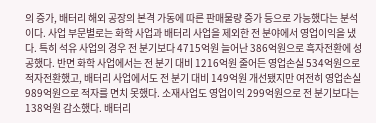의 증가, 배터리 해외 공장의 본격 가동에 따른 판매물량 증가 등으로 가능했다는 분석이다. 사업 부문별로는 화학 사업과 배터리 사업을 제외한 전 분야에서 영업이익을 냈다. 특히 석유 사업의 경우 전 분기보다 4715억원 늘어난 386억원으로 흑자전환에 성공했다. 반면 화학 사업에서는 전 분기 대비 1216억원 줄어든 영업손실 534억원으로 적자전환했고, 배터리 사업에서도 전 분기 대비 149억원 개선됐지만 여전히 영업손실 989억원으로 적자를 면치 못했다. 소재사업도 영업이익 299억원으로 전 분기보다는 138억원 감소했다. 배터리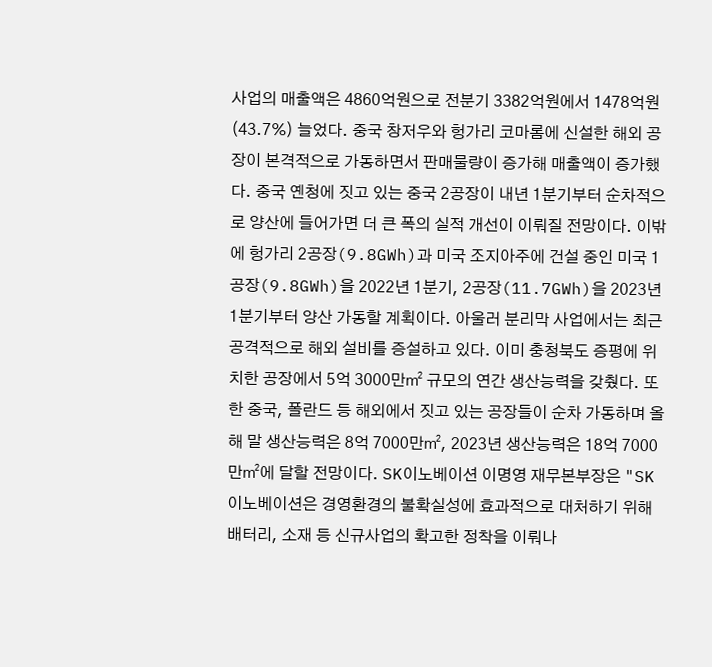사업의 매출액은 4860억원으로 전분기 3382억원에서 1478억원(43.7%) 늘었다. 중국 창저우와 헝가리 코마롬에 신설한 해외 공장이 본격적으로 가동하면서 판매물량이 증가해 매출액이 증가했다. 중국 옌청에 짓고 있는 중국 2공장이 내년 1분기부터 순차적으로 양산에 들어가면 더 큰 폭의 실적 개선이 이뤄질 전망이다. 이밖에 헝가리 2공장(9.8GWh)과 미국 조지아주에 건설 중인 미국 1공장(9.8GWh)을 2022년 1분기, 2공장(11.7GWh)을 2023년 1분기부터 양산 가동할 계획이다. 아울러 분리막 사업에서는 최근 공격적으로 해외 설비를 증설하고 있다. 이미 충청북도 증평에 위치한 공장에서 5억 3000만㎡ 규모의 연간 생산능력을 갖췄다. 또한 중국, 폴란드 등 해외에서 짓고 있는 공장들이 순차 가동하며 올해 말 생산능력은 8억 7000만㎡, 2023년 생산능력은 18억 7000만㎡에 달할 전망이다. SK이노베이션 이명영 재무본부장은 "SK이노베이션은 경영환경의 불확실성에 효과적으로 대처하기 위해 배터리, 소재 등 신규사업의 확고한 정착을 이뤄나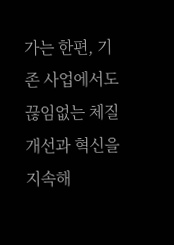가는 한편, 기존 사업에서도 끊임없는 체질개선과 혁신을 지속해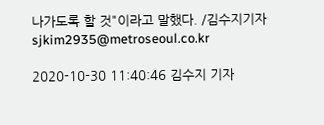나가도록 할 것"이라고 말했다. /김수지기자 sjkim2935@metroseoul.co.kr

2020-10-30 11:40:46 김수지 기자